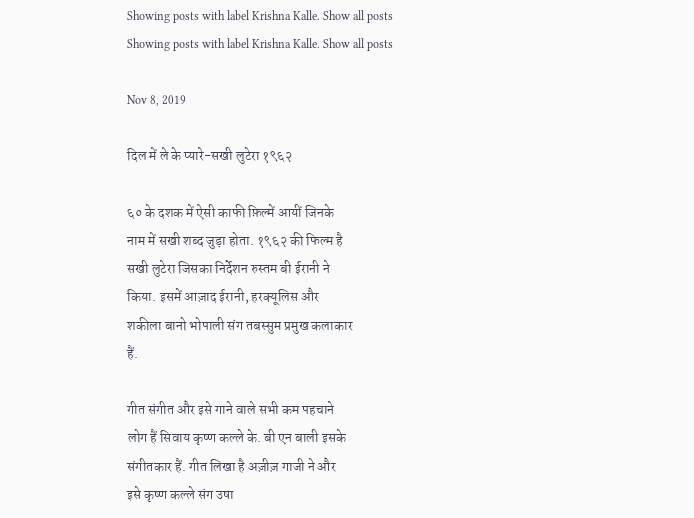Showing posts with label Krishna Kalle. Show all posts
Showing posts with label Krishna Kalle. Show all posts

Nov 8, 2019

दिल में ले के प्यारे-सखी लुटेरा १९६२

६० के दशक में ऐसी काफी फ़िल्में आयीं जिनके
नाम में सखी शब्द जुड़ा होता. १९६२ की फिल्म है
सखी लुटेरा जिसका निर्देशन रुस्तम बी ईरानी ने
किया. इसमें आज़ाद ईरानी, हरक्यूलिस और
शकीला बानो भोपाली संग तबस्सुम प्रमुख कलाकार
हैं.

गीत संगीत और इसे गाने वाले सभी कम पहचाने
लोग हैं सिवाय कृष्ण कल्ले के. बी एन बाली इसके
संगीतकार हैं. गीत लिखा है अज़ीज़ गाजी ने और
इसे कृष्ण कल्ले संग उषा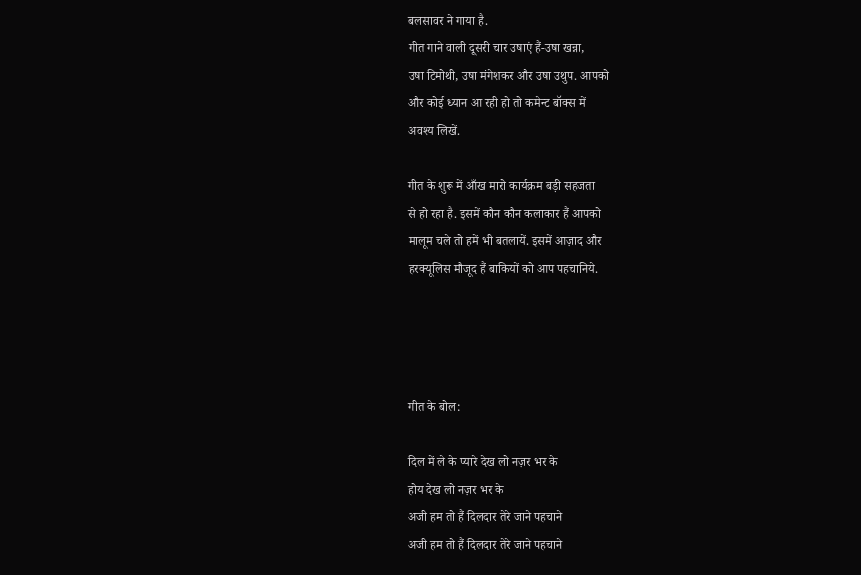बलसावर ने गाया है.
गीत गाने वाली दूसरी चार उषाएं हैं-उषा खन्ना,
उषा टिमोथी, उषा मंगेशकर और उषा उथुप. आपको
और कोई ध्यान आ रही हो तो कमेन्ट बॉक्स में
अवश्य लिखें.

गीत के शुरू में आँख मारो कार्यक्रम बड़ी सहजता
से हो रहा है. इसमें कौन कौन कलाकार हैं आपको
मालूम चले तो हमें भी बतलायें. इसमें आज़ाद और
हरक्यूलिस मौजूद हैं बाकियों को आप पहचानिये.




गीत के बोल:

दिल में ले के प्यारे देख लो नज़र भर के
होय देख लो नज़र भर के
अजी हम तो हैं दिलदार तेरे जाने पहचाने
अजी हम तो हैं दिलदार तेरे जाने पहचाने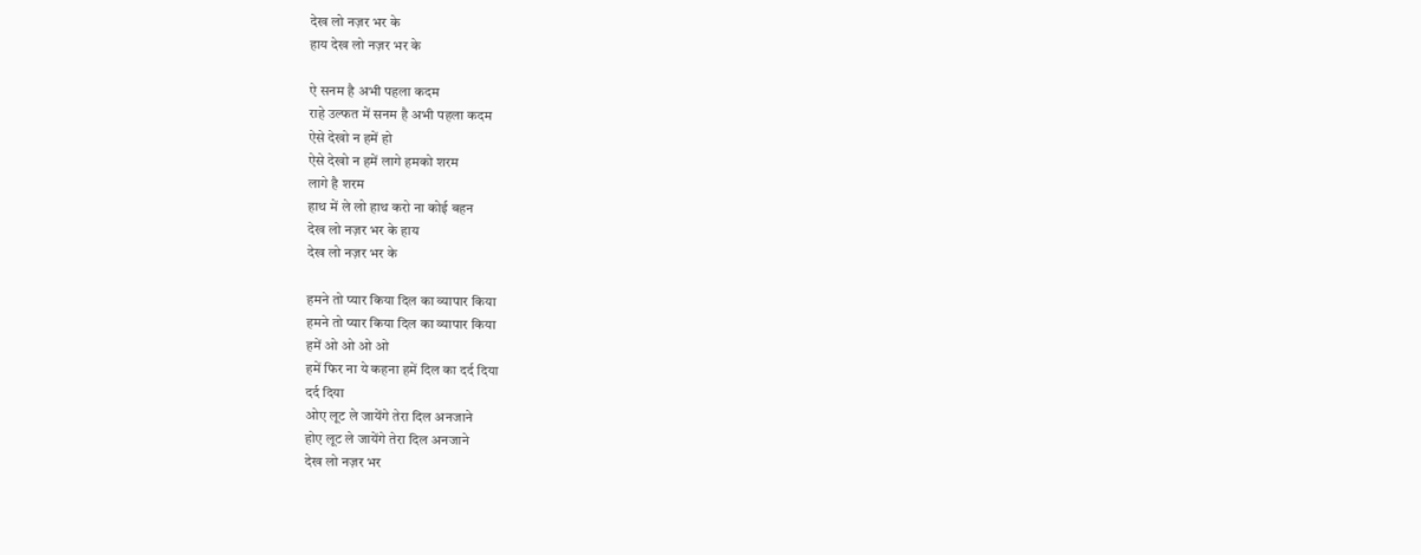देख लो नज़र भर के
हाय देख लो नज़र भर के

ऐ सनम है अभी पहला कदम
राहे उल्फत में सनम है अभी पहला कदम
ऐसे देखो न हमें हो
ऐसे देखो न हमें लागे हमको शरम
लागे है शरम
हाथ में ले लो हाथ करो ना कोई बहन
देख लो नज़र भर के हाय
देख लो नज़र भर के

हमने तो प्यार किया दिल का व्यापार किया
हमने तो प्यार किया दिल का व्यापार किया
हमें ओ ओ ओ ओ
हमें फिर ना ये कहना हमें दिल का दर्द दिया
दर्द दिया
ओए लूट ले जायेंगे तेरा दिल अनजाने
होए लूट ले जायेंगे तेरा दिल अनजाने
देख लो नज़र भर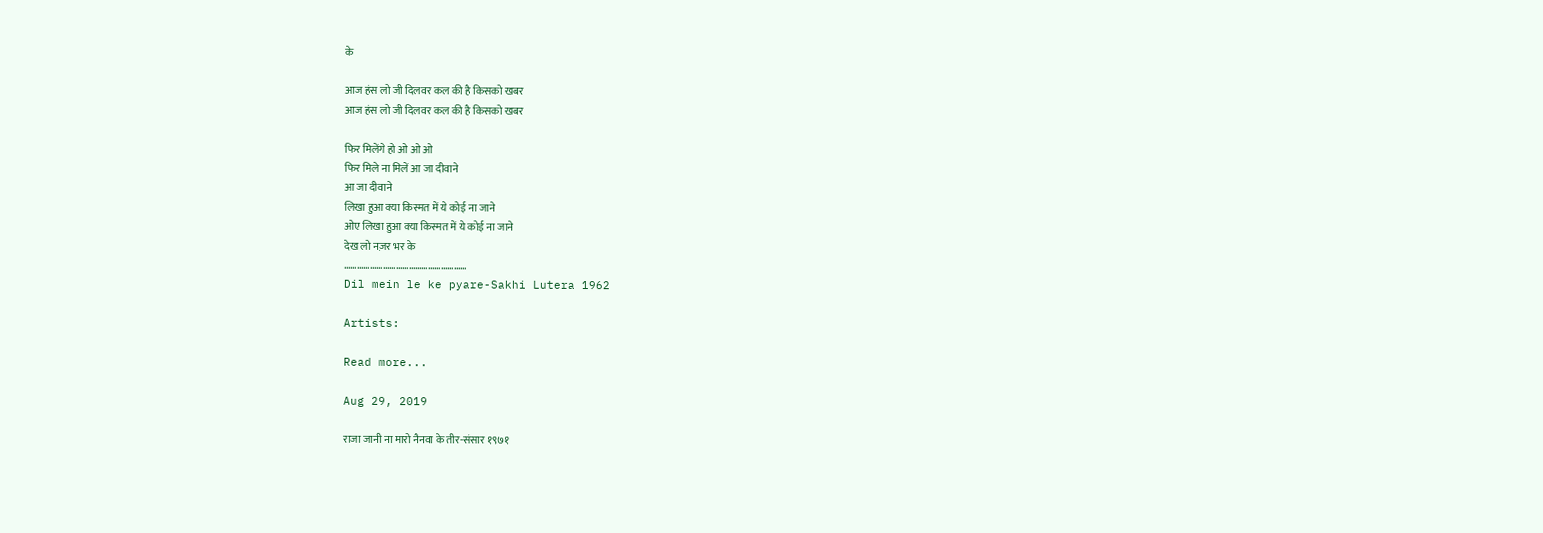के

आज हंस लो जी दिलवर कल की है किसको खबर
आज हंस लो जी दिलवर कल की है किसको खबर

फिर मिलेंगे हो ओ ओ ओ
फिर मिले ना मिलें आ जा दीवाने
आ जा दीवाने
लिखा हुआ क्या किस्मत में ये कोई ना जाने
ओए लिखा हुआ क्या किस्मत में ये कोई ना जाने
देख लो नज़र भर के
…………………………………………………
Dil mein le ke pyare-Sakhi Lutera 1962

Artists:

Read more...

Aug 29, 2019

राजा जानी ना मारो नैनवा के तीर-संसार १९७१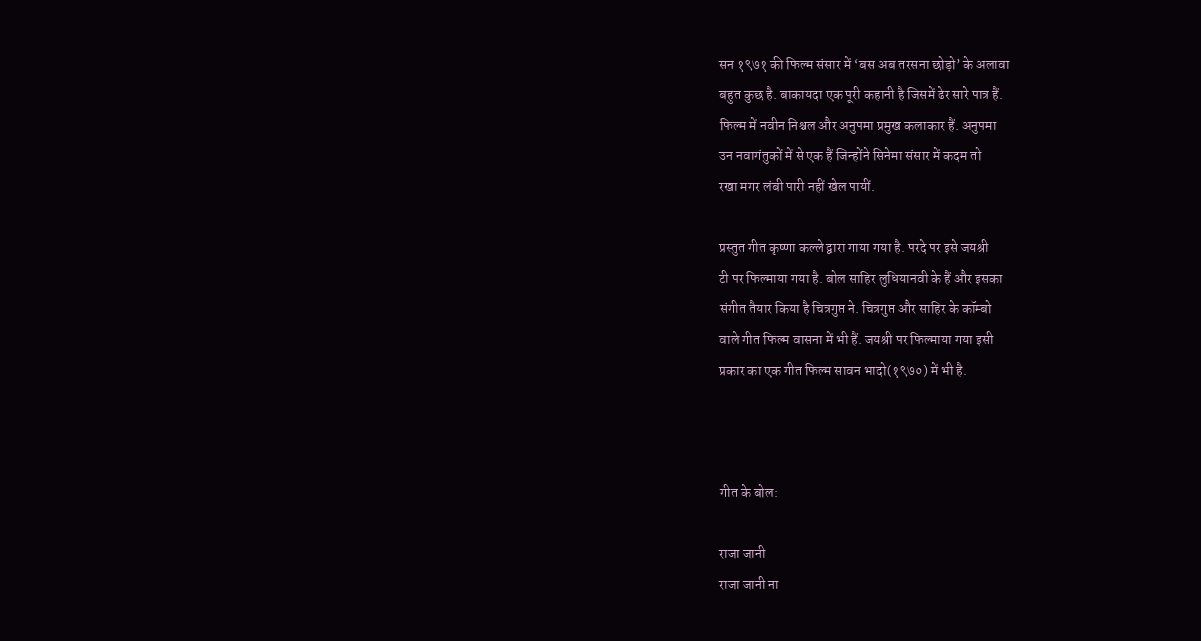सन १९७१ की फिल्म संसार में ‘बस अब तरसना छोड़ो’ के अलावा
बहुत कुछ है. बाकायदा एक पूरी कहानी है जिसमें ढेर सारे पात्र हैं.
फिल्म में नवीन निश्चल और अनुपमा प्रमुख कलाकार हैं. अनुपमा
उन नवागंतुकों में से एक हैं जिन्होंने सिनेमा संसार में कदम तो
रखा मगर लंबी पारी नहीं खेल पायीं.

प्रस्तुत गीत कृष्णा कल्ले द्वारा गाया गया है. परदे पर इसे जयश्री
टी पर फिल्माया गया है. बोल साहिर लुधियानवी के हैं और इसका
संगीत तैयार किया है चित्रगुप्त ने. चित्रगुप्त और साहिर के कॉम्बो
वाले गीत फिल्म वासना में भी हैं. जयश्री पर फिल्माया गया इसी
प्रकार का एक गीत फिल्म सावन भादो(१९७०) में भी है.



गीत के बोल:

राजा जानी
राजा जानी ना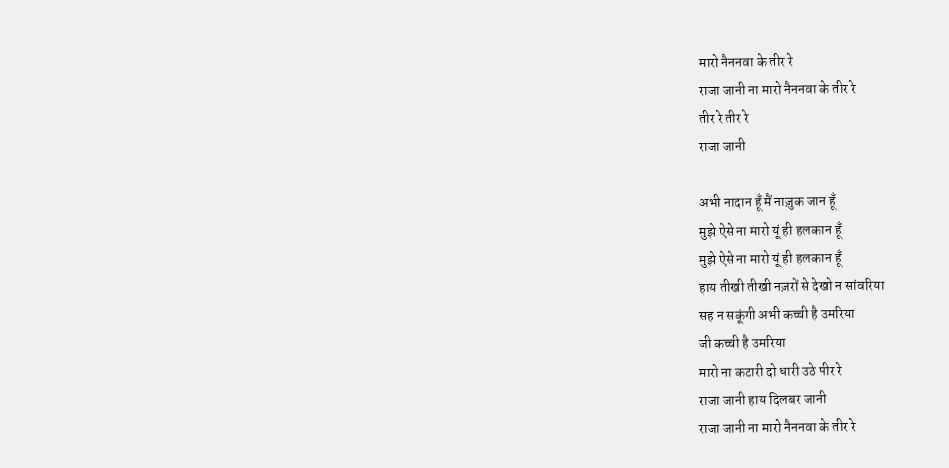मारो नैननवा के तीर रे
राजा जानी ना मारो नैननवा के तीर रे
तीर रे तीर रे
राजा जानी

अभी नादान हूँ मैं नाज़ुक जान हूँ
मुझे ऐसे ना मारो यूं ही हलकान हूँ
मुझे ऐसे ना मारो यूं ही हलकान हूँ
हाय तीखी तीखी नज़रों से देखो न सांवरिया
सह न सकूंगी अभी कच्ची है उमरिया
जी कच्ची है उमरिया
मारो ना कटारी दो धारी उठे पीर रे
राजा जानी हाय दिलबर जानी
राजा जानी ना मारो नैननवा के तीर रे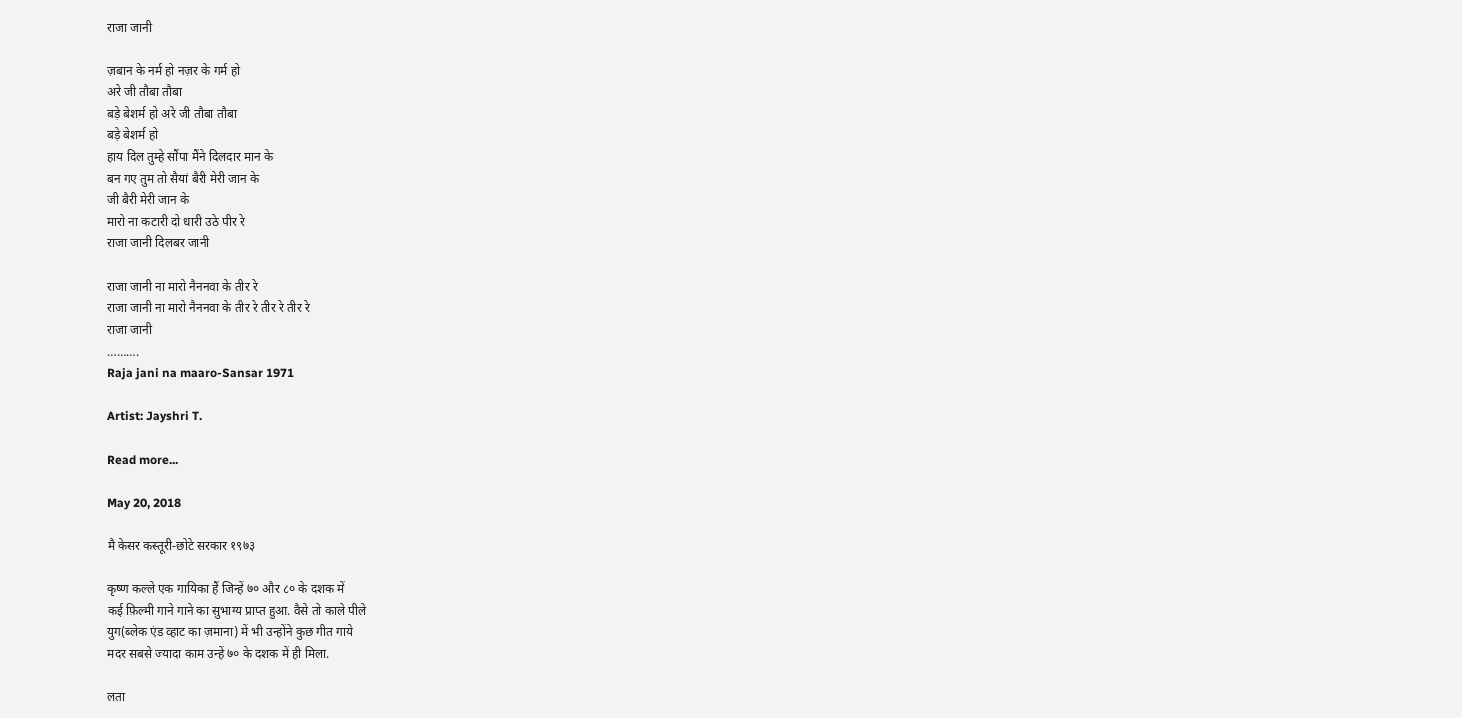राजा जानी

ज़बान के नर्म हो नज़र के गर्म हो
अरे जी तौबा तौबा
बड़े बेशर्म हो अरे जी तौबा तौबा
बड़े बेशर्म हो
हाय दिल तुम्हे सौंपा मैंने दिलदार मान के
बन गए तुम तो सैयां बैरी मेरी जान के
जी बैरी मेरी जान के
मारो ना कटारी दो धारी उठे पीर रे
राजा जानी दिलबर जानी

राजा जानी ना मारो नैननवा के तीर रे
राजा जानी ना मारो नैननवा के तीर रे तीर रे तीर रे
राजा जानी
……….
Raja jani na maaro-Sansar 1971

Artist: Jayshri T.

Read more...

May 20, 2018

मै केसर कस्तूरी-छोटे सरकार १९७३

कृष्ण कल्ले एक गायिका हैं जिन्हें ७० और ८० के दशक में
कई फ़िल्मी गाने गाने का सुभाग्य प्राप्त हुआ. वैसे तो काले पीले
युग(ब्लेक एंड व्हाट का ज़माना) में भी उन्होंने कुछ गीत गाये
मदर सबसे ज्यादा काम उन्हें ७० के दशक में ही मिला.

लता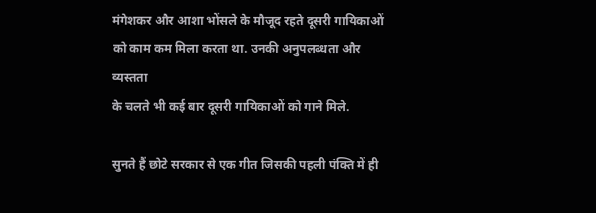मंगेशकर और आशा भोंसले के मौजूद रहते दूसरी गायिकाओं
को काम कम मिला करता था. उनकी अनुपलब्धता और व्यस्तता
के चलते भी कई बार दूसरी गायिकाओं को गाने मिले.

सुनते हैं छोटे सरकार से एक गीत जिसकी पहली पंक्ति में ही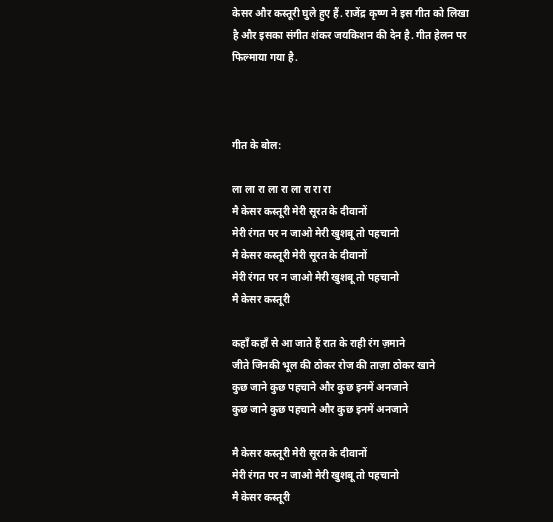केसर और कस्तूरी घुले हुए हैं. राजेंद्र कृष्ण ने इस गीत को लिखा
है और इसका संगीत शंकर जयकिशन की देन है. गीत हेलन पर
फिल्माया गया है.



गीत के बोल:

ला ला रा ला रा ला रा रा रा
मै केसर कस्तूरी मेरी सूरत के दीवानों
मेरी रंगत पर न जाओ मेरी खुशबू तो पहचानो
मै केसर कस्तूरी मेरी सूरत के दीवानों
मेरी रंगत पर न जाओ मेरी खुशबू तो पहचानो
मै केसर कस्तूरी

कहाँ कहाँ से आ जाते हैं रात के राही रंग ज़माने
जीते जिनकी भूल की ठोकर रोज की ताज़ा ठोकर खाने
कुछ जाने कुछ पहचाने और कुछ इनमें अनजाने
कुछ जाने कुछ पहचाने और कुछ इनमें अनजाने

मै केसर कस्तूरी मेरी सूरत के दीवानों
मेरी रंगत पर न जाओ मेरी खुशबू तो पहचानो
मै केसर कस्तूरी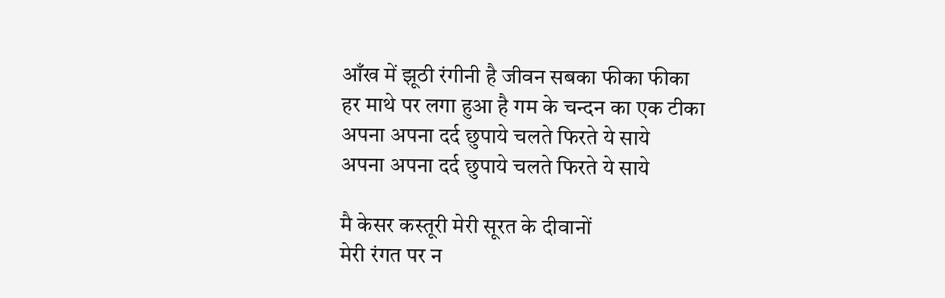आँख में झूठी रंगीनी है जीवन सबका फीका फीका
हर माथे पर लगा हुआ है गम के चन्दन का एक टीका
अपना अपना दर्द छुपाये चलते फिरते ये साये
अपना अपना दर्द छुपाये चलते फिरते ये साये

मै केसर कस्तूरी मेरी सूरत के दीवानों
मेरी रंगत पर न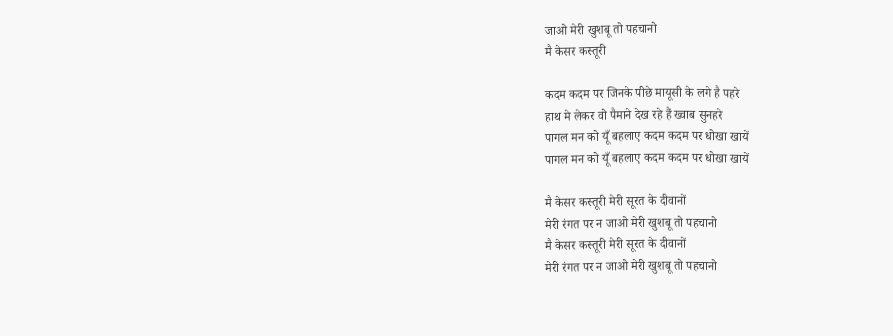जाओ मेरी खुशबू तो पहचानो
मै केसर कस्तूरी

कदम कदम पर जिनके पीछे मायूसी के लगे है पहरे
हाथ मे लेकर वो पैमाने देख रहे हैं ख्वाब सुनहरे
पागल मन को यूँ बहलाए कदम कदम पर धोखा खायें
पागल मन को यूँ बहलाए कदम कदम पर धोखा खायें

मै केसर कस्तूरी मेरी सूरत के दीवानों
मेरी रंगत पर न जाओ मेरी खुशबू तो पहचानो
मै केसर कस्तूरी मेरी सूरत के दीवानों
मेरी रंगत पर न जाओ मेरी खुशबू तो पहचानो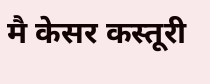मै केसर कस्तूरी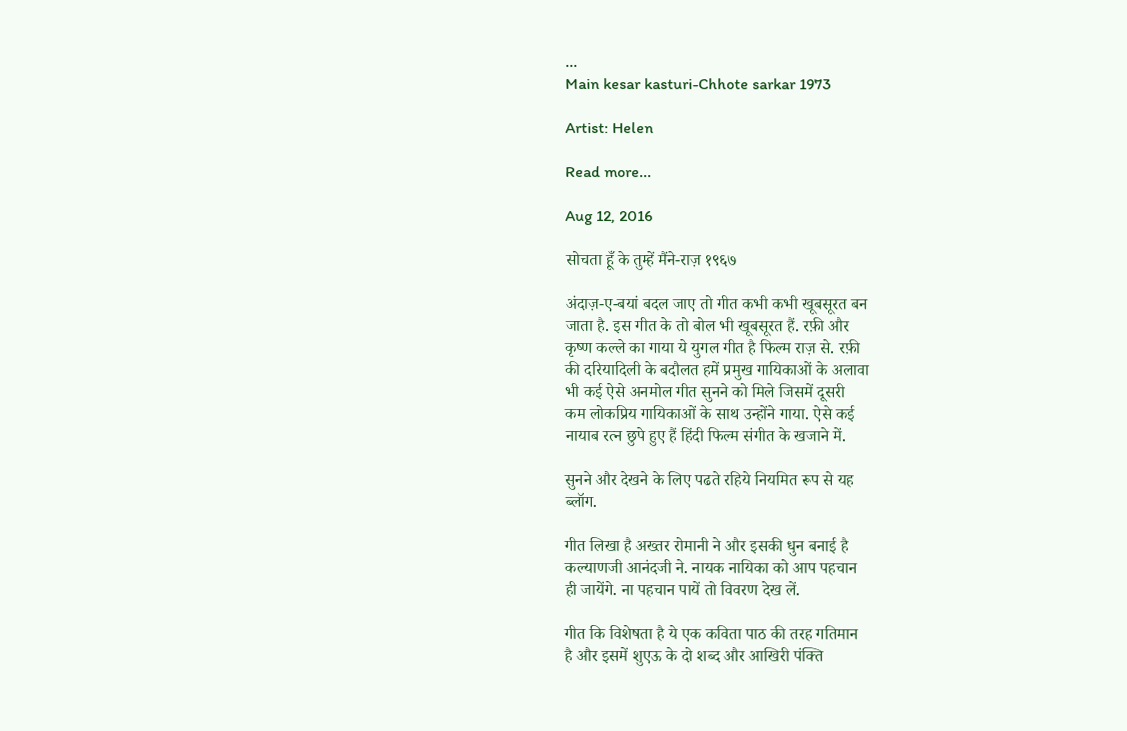...
Main kesar kasturi-Chhote sarkar 1973

Artist: Helen

Read more...

Aug 12, 2016

सोचता हूँ के तुम्हें मैंने-राज़ १९६७

अंदाज़-ए-बयां बदल जाए तो गीत कभी कभी खूबसूरत बन
जाता है. इस गीत के तो बोल भी खूबसूरत हैं. रफ़ी और
कृष्ण कल्ले का गाया ये युगल गीत है फिल्म राज़ से. रफ़ी
की दरियादिली के बदौलत हमें प्रमुख गायिकाओं के अलावा
भी कई ऐसे अनमोल गीत सुनने को मिले जिसमें दूसरी
कम लोकप्रिय गायिकाओं के साथ उन्होंने गाया. ऐसे कई
नायाब रत्न छुपे हुए हैं हिंदी फिल्म संगीत के खजाने में.

सुनने और देखने के लिए पढते रहिये नियमित रूप से यह
ब्लॉग.

गीत लिखा है अख्तर रोमानी ने और इसकी धुन बनाई है
कल्याणजी आनंदजी ने. नायक नायिका को आप पहचान
ही जायेंगे. ना पहचान पायें तो विवरण देख लें.

गीत कि विशेषता है ये एक कविता पाठ की तरह गतिमान
है और इसमें शुएऊ के दो शब्द और आखिरी पंक्ति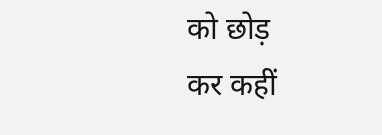को छोड़
कर कहीं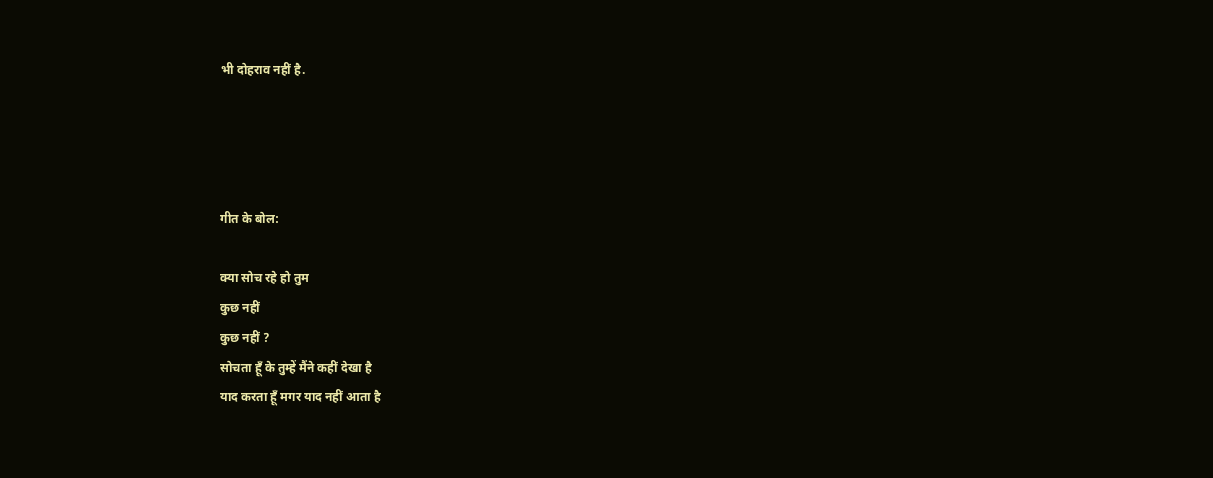भी दोहराव नहीं है.




गीत के बोल:

क्या सोच रहे हो तुम
कुछ नहीं
कुछ नहीं ?
सोचता हूँ के तुम्हें मैंने कहीं देखा है
याद करता हूँ मगर याद नहीं आता है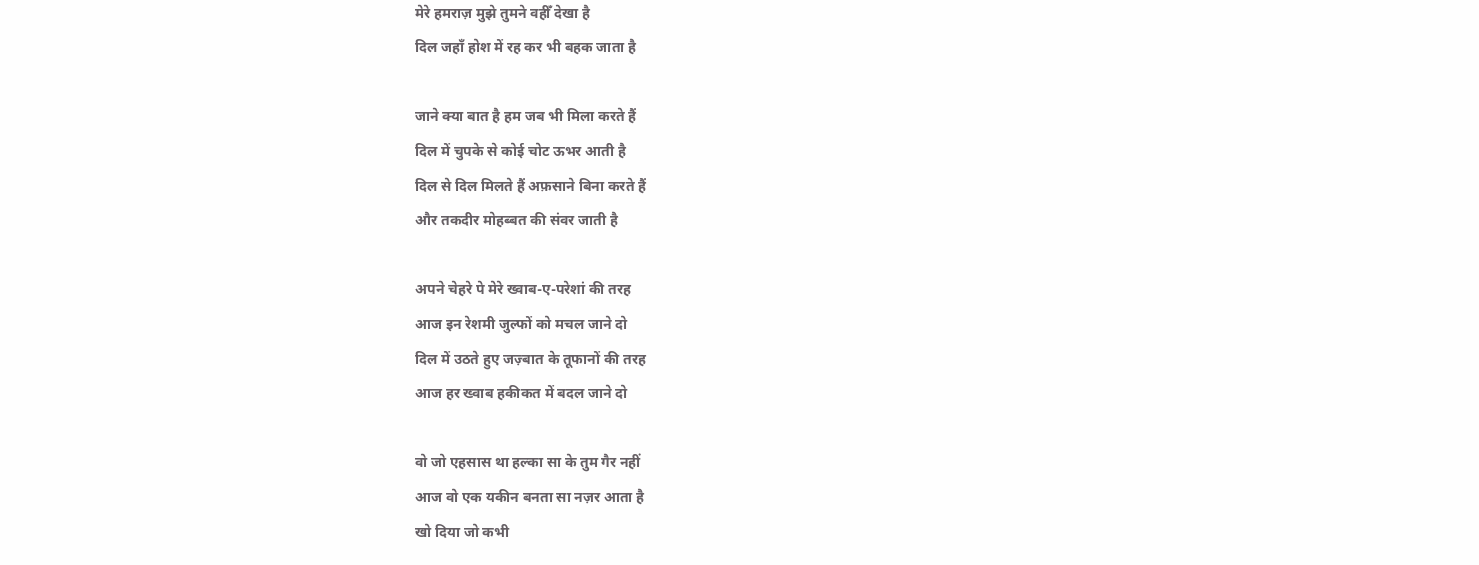मेरे हमराज़ मुझे तुमने वहीँ देखा है
दिल जहाँ होश में रह कर भी बहक जाता है

जाने क्या बात है हम जब भी मिला करते हैं
दिल में चुपके से कोई चोट ऊभर आती है
दिल से दिल मिलते हैं अफ़साने बिना करते हैं
और तकदीर मोहब्बत की संवर जाती है

अपने चेहरे पे मेरे ख्वाब-ए-परेशां की तरह
आज इन रेशमी जुल्फों को मचल जाने दो
दिल में उठते हुए जज़्बात के तूफानों की तरह
आज हर ख्वाब हकीकत में बदल जाने दो

वो जो एहसास था हल्का सा के तुम गैर नहीं
आज वो एक यकीन बनता सा नज़र आता है
खो दिया जो कभी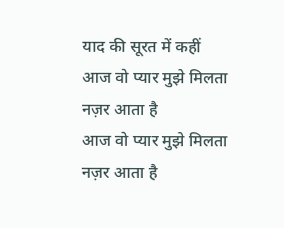याद की सूरत में कहीं
आज वो प्यार मुझे मिलता नज़र आता है
आज वो प्यार मुझे मिलता नज़र आता है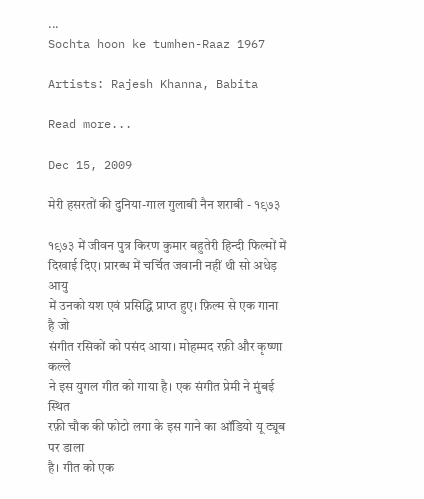...
Sochta hoon ke tumhen-Raaz 1967

Artists: Rajesh Khanna, Babita

Read more...

Dec 15, 2009

मेरी हसरतों की दुनिया-गाल गुलाबी नैन शराबी - १९७३

१९७३ में जीवन पुत्र किरण कुमार बहुतेरी हिन्दी फिल्मों में
दिखाई दिए। प्रारब्ध में चर्चित जवानी नहीं थी सो अधेड़ आयु
में उनको यश एवं प्रसिद्धि प्राप्त हुए। फ़िल्म से एक गाना है जो
संगीत रसिकों को पसंद आया। मोहम्मद रफ़ी और कृष्णा कल्ले
ने इस युगल गीत को गाया है। एक संगीत प्रेमी ने मुंबई स्थित
रफ़ी चौक की फोटो लगा के इस गाने का ऑडियो यू ट्यूब पर डाला
है। गीत को एक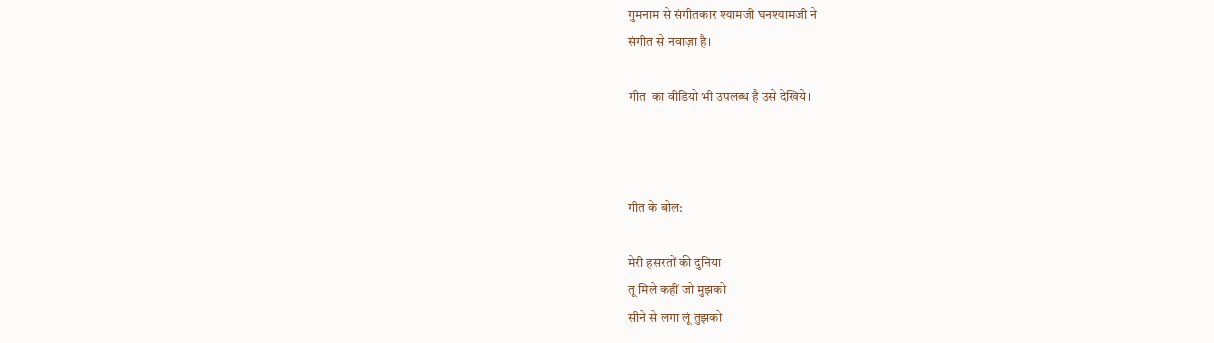गुमनाम से संगीतकार श्यामजी घनश्यामजी ने
संगीत से नवाज़ा है।

गीत  का वीडियो भी उपलब्ध है उसे देखिये।



गीत के बोल:

मेरी हसरतों की दुनिया
तू मिले कहीं जो मुझको
सीने से लगा लूं तुझको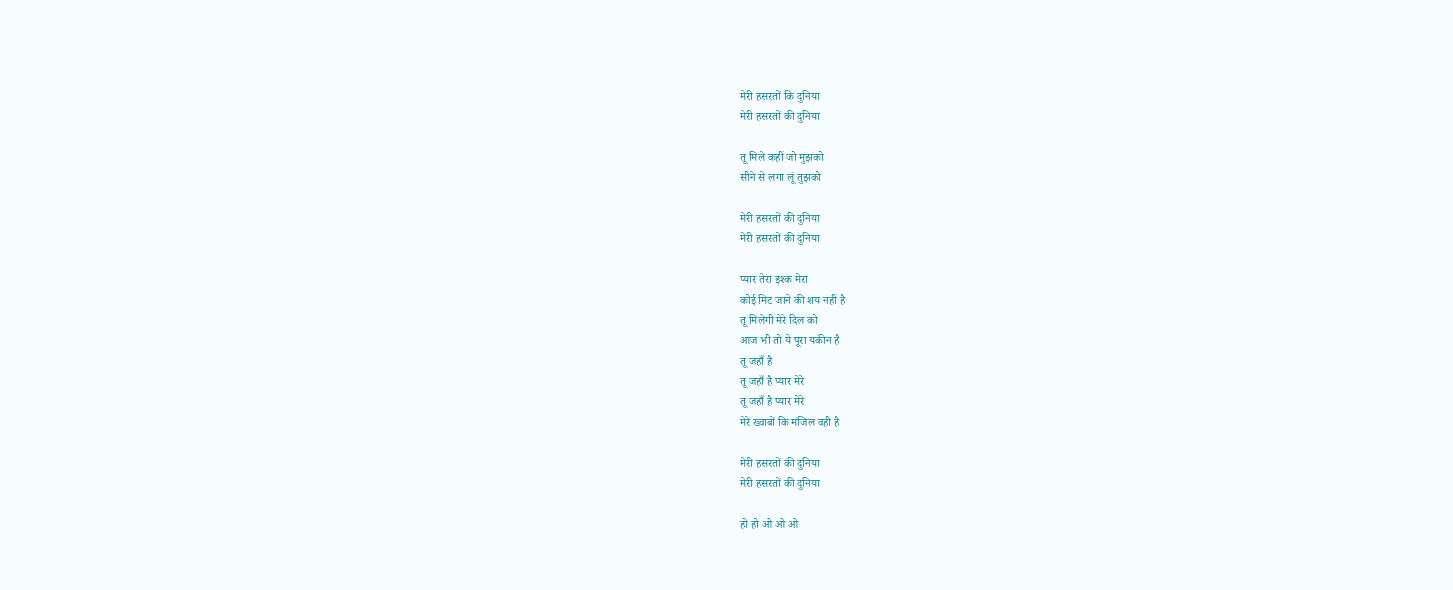मेरी हसरतों कि दुनिया
मेरी हसरतों की दुनिया

तू मिले कहीं जो मुझको
सीने से लगा लूं तुझको

मेरी हसरतों की दुनिया
मेरी हसरतों की दुनिया

प्यार तेरा इश्क मेरा
कोई मिट जाने की शय नहीं है
तू मिलेगी मेरे दिल को
आज भी तो ये पूरा यकीन है
तू जहाँ है
तू जहाँ है प्यार मेरे
तू जहाँ है प्यार मेरे
मेरे ख्वाबों कि मंजिल वही है

मेरी हसरतों की दुनिया
मेरी हसरतों की दुनिया

हो हो ओ ओ ओ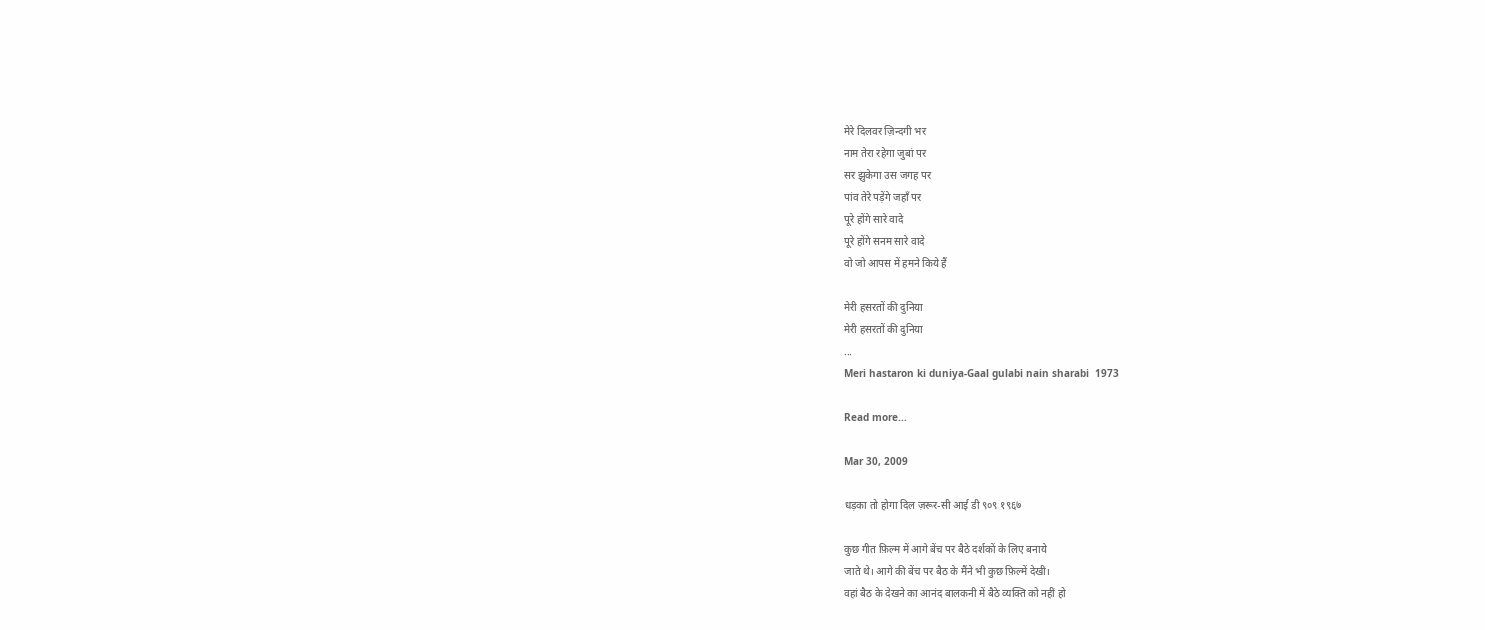मेरे दिलवर ज़िन्दगी भर
नाम तेरा रहेगा जुबां पर
सर झुकेगा उस जगह पर
पांव तेरे पड़ेंगे जहाँ पर
पूरे होंगे सारे वादे
पूरे होंगे सनम सारे वादे
वो जो आपस में हमने किये हैं

मेरी हसरतों की दुनिया
मेरी हसरतों की दुनिया
...
Meri hastaron ki duniya-Gaal gulabi nain sharabi  1973

Read more...

Mar 30, 2009

धड़का तो होगा दिल ज़रूर-सी आई डी ९०९ १९६७

कुछ गीत फ़िल्म में आगे बेंच पर बैठे दर्शकों के लिए बनाये
जाते थे। आगे की बेंच पर बैठ के मैंने भी कुछ फ़िल्में देखी।
वहां बैठ के देखने का आनंद बालकनी में बैठे व्यक्ति को नहीं हो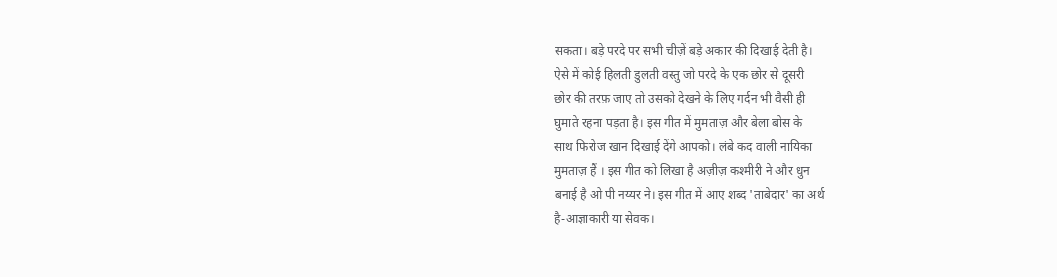सकता। बड़े परदे पर सभी चीज़ें बड़े अकार की दिखाई देती है।
ऐसे में कोई हिलती डुलती वस्तु जो परदे के एक छोर से दूसरी
छोर की तरफ़ जाए तो उसको देखने के लिए गर्दन भी वैसी ही
घुमाते रहना पड़ता है। इस गीत में मुमताज़ और बेला बोस के
साथ फिरोज खान दिखाई देंगे आपको। लंबे कद वाली नायिका
मुमताज़ हैं । इस गीत को लिखा है अज़ीज़ कश्मीरी ने और धुन
बनाई है ओ पी नय्यर ने। इस गीत में आए शब्द 'ताबेदार' का अर्थ
है-आज्ञाकारी या सेवक।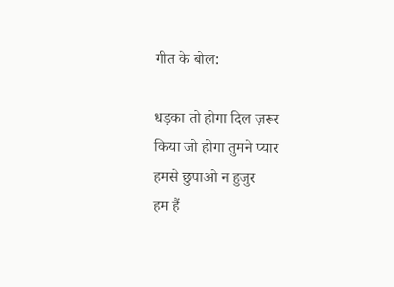गीत के बोल:

धड़का तो होगा दिल ज़रूर
किया जो होगा तुमने प्यार
हमसे छुपाओ न हुजुर
हम हैं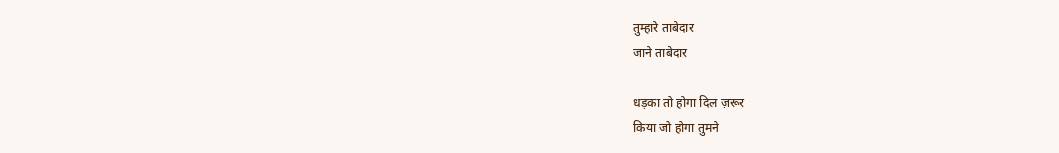तुम्हारे ताबेदार
जाने ताबेदार

धड़का तो होगा दिल ज़रूर
किया जो होगा तुमने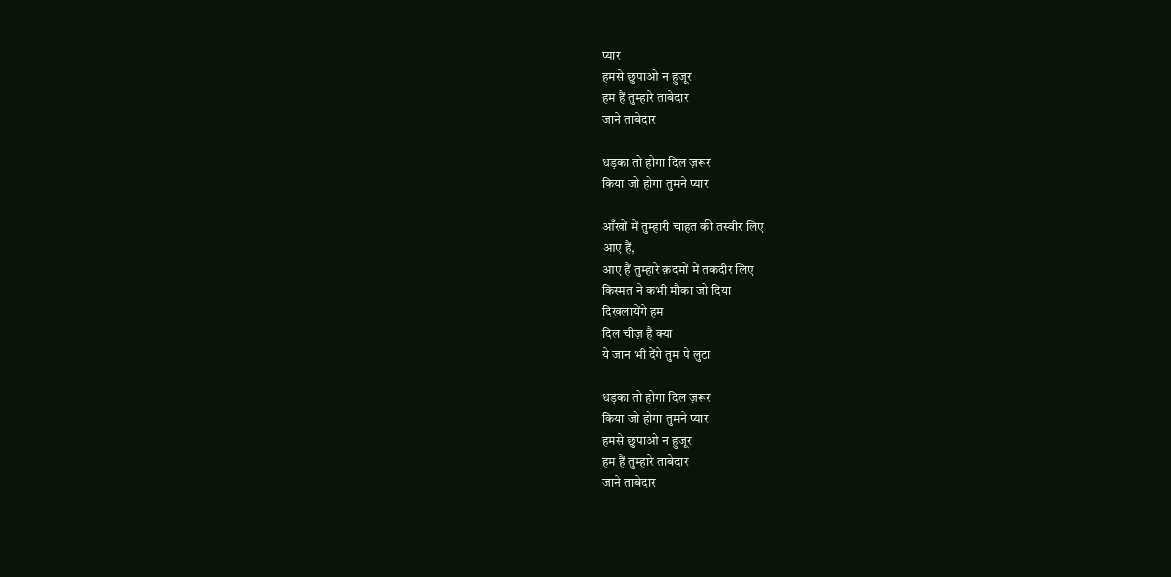प्यार
हमसे छुपाओ न हुजूर
हम हैं तुम्हारे ताबेदार
जाने ताबेदार

धड़का तो होगा दिल ज़रूर
किया जो होगा तुमने प्यार

आँखों में तुम्हारी चाहत की तस्वीर लिए
आए हैं,
आए हैं तुम्हारे क़दमों में तकदीर लिए
किस्मत ने कभी मौका जो दिया
दिखलायेंगे हम
दिल चीज़ है क्या
ये जान भी देंगे तुम पे लुटा

धड़का तो होगा दिल ज़रूर
किया जो होगा तुमने प्यार
हमसे छुपाओ न हुजूर
हम हैं तुम्हारे ताबेदार
जाने ताबेदार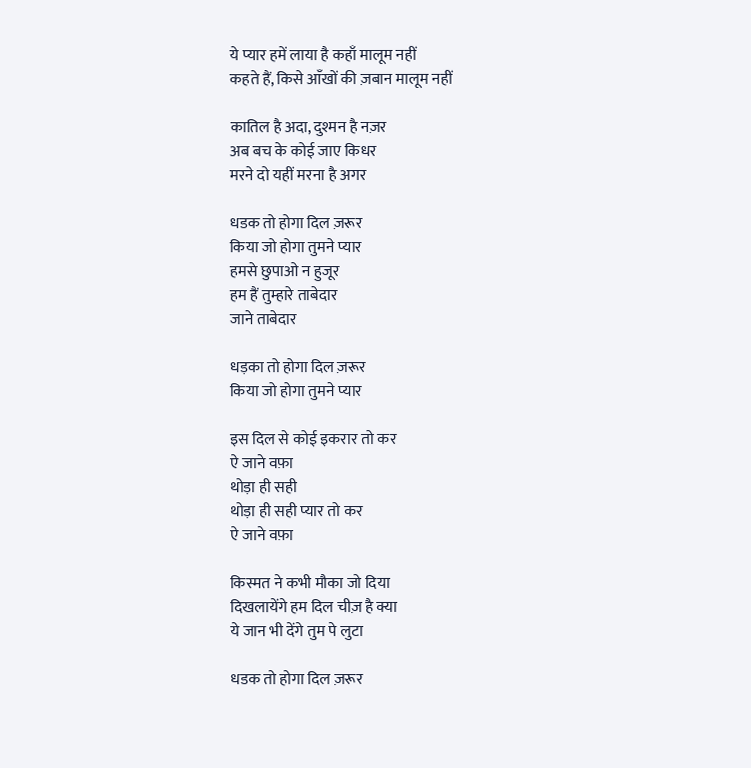ये प्यार हमें लाया है कहाँ मालूम नहीं
कहते हैं, किसे आँखों की ज़बान मालूम नहीं

कातिल है अदा, दुश्मन है नज़र
अब बच के कोई जाए किधर
मरने दो यहीं मरना है अगर

धडक तो होगा दिल ज़रूर
किया जो होगा तुमने प्यार
हमसे छुपाओ न हुजूर
हम हैं तुम्हारे ताबेदार
जाने ताबेदार

धड़का तो होगा दिल ज़रूर
किया जो होगा तुमने प्यार

इस दिल से कोई इकरार तो कर
ऐ जाने वफ़ा
थोड़ा ही सही
थोड़ा ही सही प्यार तो कर
ऐ जाने वफ़ा

किस्मत ने कभी मौका जो दिया
दिखलायेंगे हम दिल चीज़ है क्या
ये जान भी देंगे तुम पे लुटा

धडक तो होगा दिल ज़रूर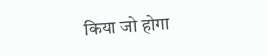किया जो होगा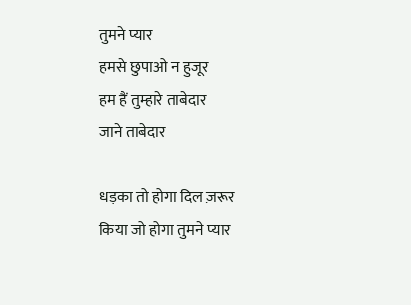तुमने प्यार
हमसे छुपाओ न हुजूर
हम हैं तुम्हारे ताबेदार
जाने ताबेदार

धड़का तो होगा दिल ज़रूर
किया जो होगा तुमने प्यार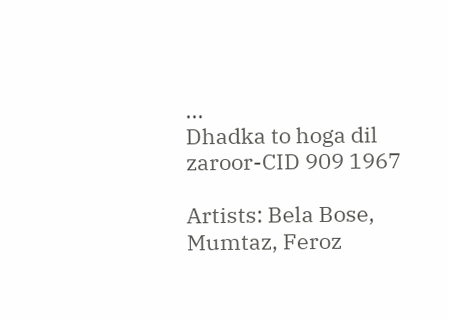...
Dhadka to hoga dil zaroor-CID 909 1967

Artists: Bela Bose, Mumtaz, Feroz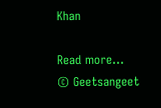Khan

Read more...
© Geetsangeet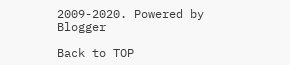2009-2020. Powered by Blogger

Back to TOP